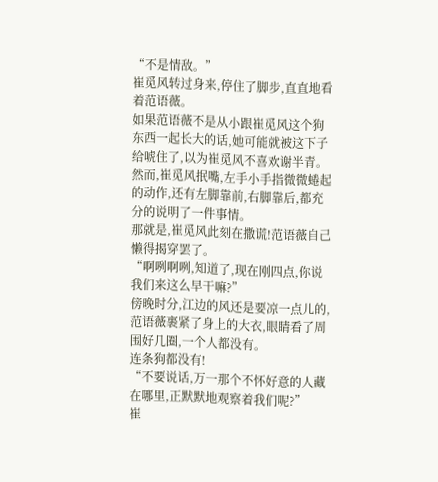“不是情敌。”
崔觅风转过身来,停住了脚步,直直地看着范语薇。
如果范语薇不是从小跟崔觅风这个狗东西一起长大的话,她可能就被这下子给唬住了,以为崔觅风不喜欢谢半青。
然而,崔觅风抿嘴,左手小手指微微蜷起的动作,还有左脚靠前,右脚靠后,都充分的说明了一件事情。
那就是,崔觅风此刻在撒谎!范语薇自己懒得揭穿罢了。
“啊咧啊咧,知道了,现在刚四点,你说我们来这么早干嘛?”
傍晚时分,江边的风还是要凉一点儿的,范语薇裹紧了身上的大衣,眼睛看了周围好几圈,一个人都没有。
连条狗都没有!
“不要说话,万一那个不怀好意的人藏在哪里,正默默地观察着我们呢?”
崔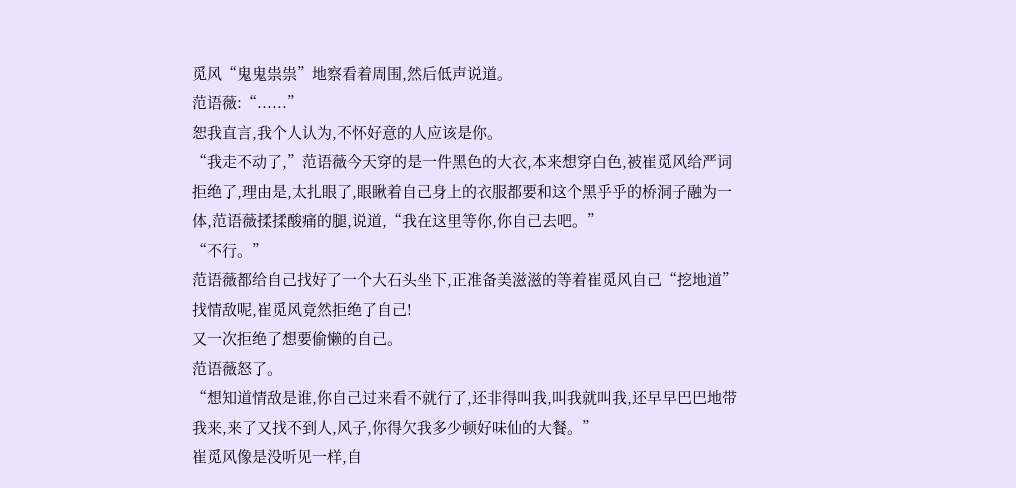觅风“鬼鬼祟祟”地察看着周围,然后低声说道。
范语薇:“......”
恕我直言,我个人认为,不怀好意的人应该是你。
“我走不动了,”范语薇今天穿的是一件黑色的大衣,本来想穿白色,被崔觅风给严词拒绝了,理由是,太扎眼了,眼瞅着自己身上的衣服都要和这个黑乎乎的桥洞子融为一体,范语薇揉揉酸痛的腿,说道,“我在这里等你,你自己去吧。”
“不行。”
范语薇都给自己找好了一个大石头坐下,正准备美滋滋的等着崔觅风自己“挖地道”找情敌呢,崔觅风竟然拒绝了自己!
又一次拒绝了想要偷懒的自己。
范语薇怒了。
“想知道情敌是谁,你自己过来看不就行了,还非得叫我,叫我就叫我,还早早巴巴地带我来,来了又找不到人,风子,你得欠我多少顿好味仙的大餐。”
崔觅风像是没听见一样,自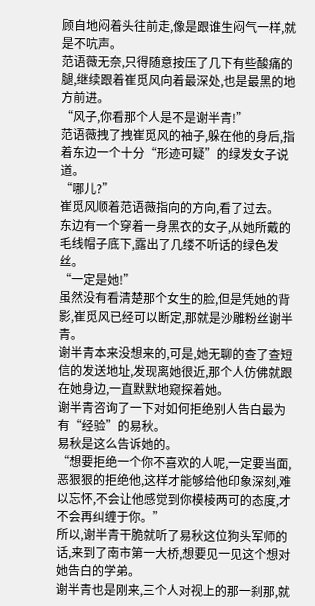顾自地闷着头往前走,像是跟谁生闷气一样,就是不吭声。
范语薇无奈,只得随意按压了几下有些酸痛的腿,继续跟着崔觅风向着最深处,也是最黑的地方前进。
“风子,你看那个人是不是谢半青!”
范语薇拽了拽崔觅风的袖子,躲在他的身后,指着东边一个十分“形迹可疑”的绿发女子说道。
“哪儿?”
崔觅风顺着范语薇指向的方向,看了过去。
东边有一个穿着一身黑衣的女子,从她所戴的毛线帽子底下,露出了几缕不听话的绿色发丝。
“一定是她!”
虽然没有看清楚那个女生的脸,但是凭她的背影,崔觅风已经可以断定,那就是沙雕粉丝谢半青。
谢半青本来没想来的,可是,她无聊的查了查短信的发送地址,发现离她很近,那个人仿佛就跟在她身边,一直默默地窥探着她。
谢半青咨询了一下对如何拒绝别人告白最为有“经验”的易秋。
易秋是这么告诉她的。
“想要拒绝一个你不喜欢的人呢,一定要当面,恶狠狠的拒绝他,这样才能够给他印象深刻,难以忘怀,不会让他感觉到你模棱两可的态度,才不会再纠缠于你。”
所以,谢半青干脆就听了易秋这位狗头军师的话,来到了南市第一大桥,想要见一见这个想对她告白的学弟。
谢半青也是刚来,三个人对视上的那一刹那,就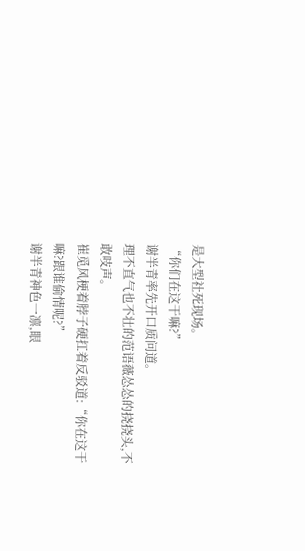是大型社死现场。
“你们在这干嘛?”
谢半青率先开口质问道。
理不直气也不壮的范语薇怂怂的挠挠头,不敢吱声。
崔觅风梗着脖子硬扛着反驳道:“你在这干嘛?跟谁偷情呢?”
谢半青神色一凛,眼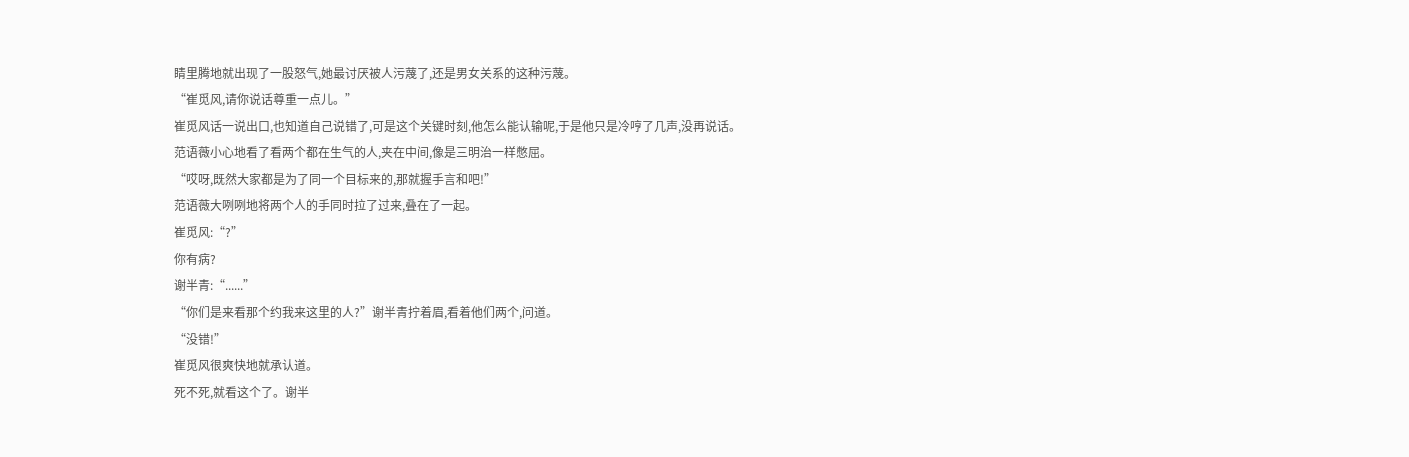睛里腾地就出现了一股怒气,她最讨厌被人污蔑了,还是男女关系的这种污蔑。
“崔觅风,请你说话尊重一点儿。”
崔觅风话一说出口,也知道自己说错了,可是这个关键时刻,他怎么能认输呢,于是他只是冷哼了几声,没再说话。
范语薇小心地看了看两个都在生气的人,夹在中间,像是三明治一样憋屈。
“哎呀,既然大家都是为了同一个目标来的,那就握手言和吧!”
范语薇大咧咧地将两个人的手同时拉了过来,叠在了一起。
崔觅风:“?”
你有病?
谢半青:“......”
“你们是来看那个约我来这里的人?”谢半青拧着眉,看着他们两个,问道。
“没错!”
崔觅风很爽快地就承认道。
死不死,就看这个了。谢半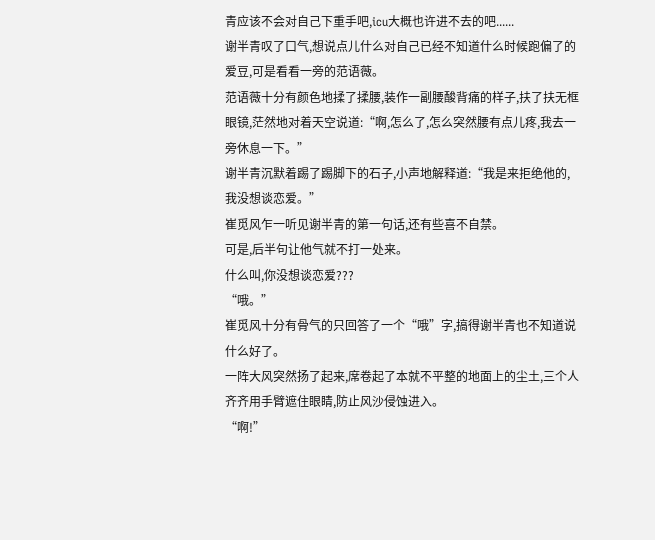青应该不会对自己下重手吧,icu大概也许进不去的吧......
谢半青叹了口气,想说点儿什么对自己已经不知道什么时候跑偏了的爱豆,可是看看一旁的范语薇。
范语薇十分有颜色地揉了揉腰,装作一副腰酸背痛的样子,扶了扶无框眼镜,茫然地对着天空说道:“啊,怎么了,怎么突然腰有点儿疼,我去一旁休息一下。”
谢半青沉默着踢了踢脚下的石子,小声地解释道:“我是来拒绝他的,我没想谈恋爱。”
崔觅风乍一听见谢半青的第一句话,还有些喜不自禁。
可是,后半句让他气就不打一处来。
什么叫,你没想谈恋爱???
“哦。”
崔觅风十分有骨气的只回答了一个“哦”字,搞得谢半青也不知道说什么好了。
一阵大风突然扬了起来,席卷起了本就不平整的地面上的尘土,三个人齐齐用手臂遮住眼睛,防止风沙侵蚀进入。
“啊!”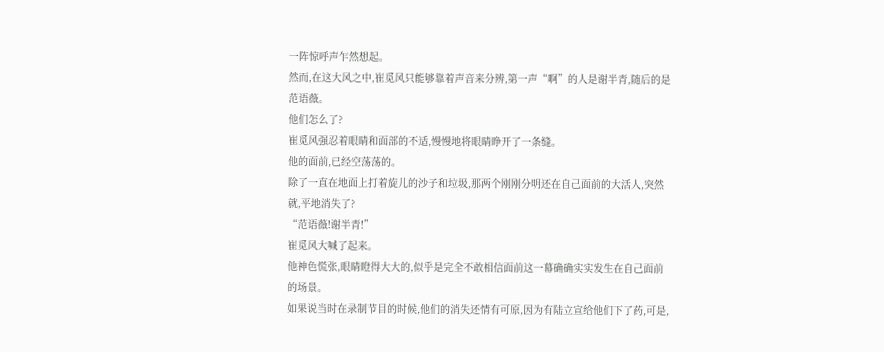一阵惊呼声乍然想起。
然而,在这大风之中,崔觅风只能够靠着声音来分辨,第一声“啊”的人是谢半青,随后的是范语薇。
他们怎么了?
崔觅风强忍着眼睛和面部的不适,慢慢地将眼睛睁开了一条缝。
他的面前,已经空荡荡的。
除了一直在地面上打着旋儿的沙子和垃圾,那两个刚刚分明还在自己面前的大活人,突然就,平地消失了?
“范语薇!谢半青!”
崔觅风大喊了起来。
他神色慌张,眼睛瞪得大大的,似乎是完全不敢相信面前这一幕确确实实发生在自己面前的场景。
如果说当时在录制节目的时候,他们的消失还情有可原,因为有陆立宣给他们下了药,可是,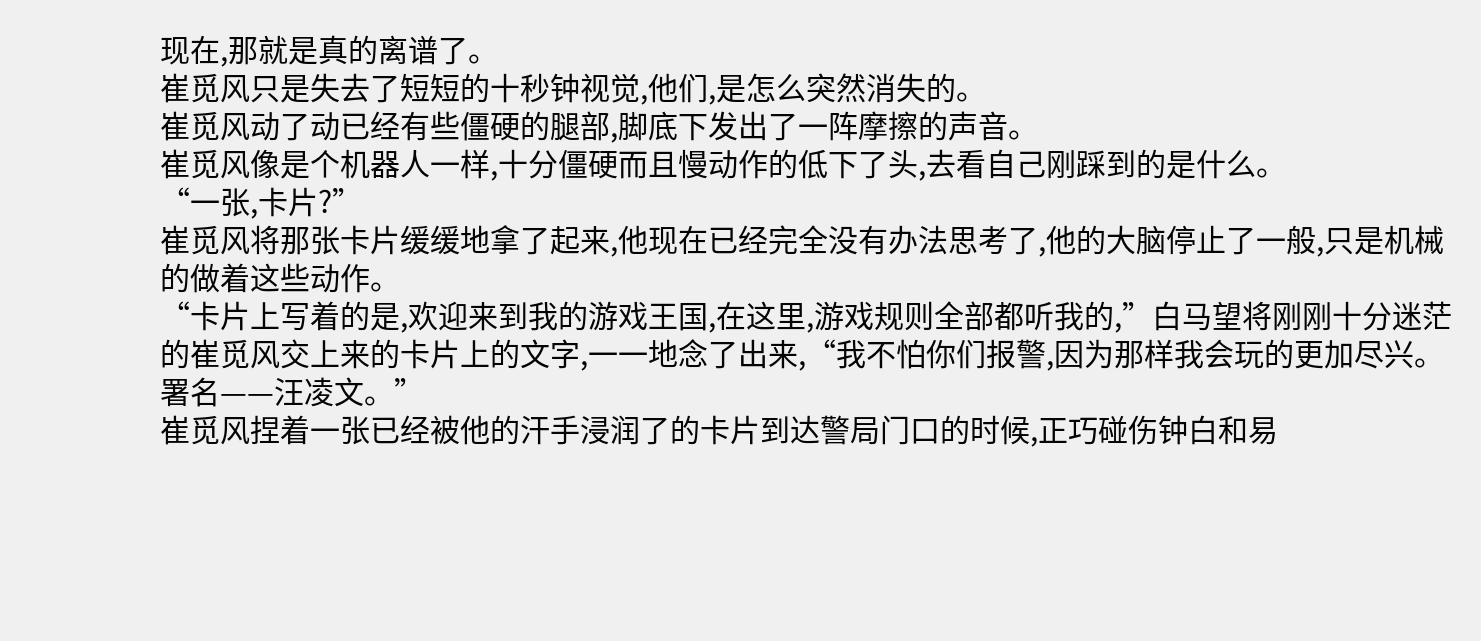现在,那就是真的离谱了。
崔觅风只是失去了短短的十秒钟视觉,他们,是怎么突然消失的。
崔觅风动了动已经有些僵硬的腿部,脚底下发出了一阵摩擦的声音。
崔觅风像是个机器人一样,十分僵硬而且慢动作的低下了头,去看自己刚踩到的是什么。
“一张,卡片?”
崔觅风将那张卡片缓缓地拿了起来,他现在已经完全没有办法思考了,他的大脑停止了一般,只是机械的做着这些动作。
“卡片上写着的是,欢迎来到我的游戏王国,在这里,游戏规则全部都听我的,”白马望将刚刚十分迷茫的崔觅风交上来的卡片上的文字,一一地念了出来,“我不怕你们报警,因为那样我会玩的更加尽兴。署名——汪凌文。”
崔觅风捏着一张已经被他的汗手浸润了的卡片到达警局门口的时候,正巧碰伤钟白和易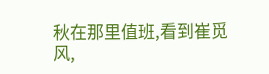秋在那里值班,看到崔觅风,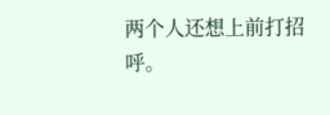两个人还想上前打招呼。